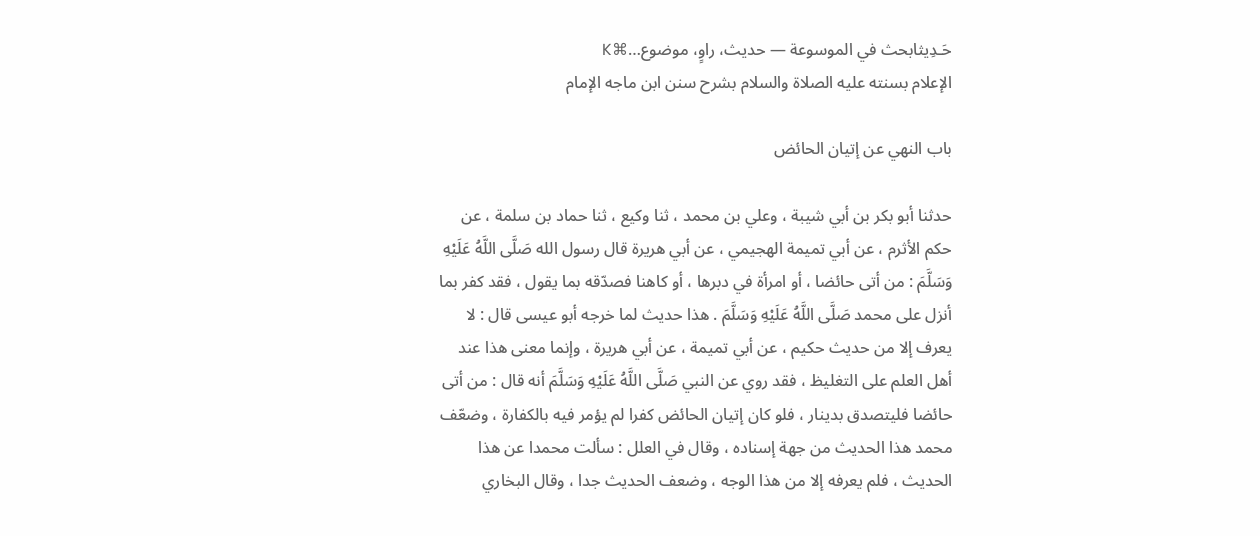حَـدِيثابحث في الموسوعة — حديث، راوٍ، موضوع…⌘K
الإعلام بسنته عليه الصلاة والسلام بشرح سنن ابن ماجه الإمام

باب النهي عن إتيان الحائض

حدثنا أبو بكر بن أبي شيبة ، وعلي بن محمد ، ثنا وكيع ، ثنا حماد بن سلمة ، عن حكم الأثرم ، عن أبي تميمة الهجيمي ، عن أبي هريرة قال رسول الله صَلَّى اللَّهُ عَلَيْهِ وَسَلَّمَ : من أتى حائضا ، أو امرأة في دبرها ، أو كاهنا فصدّقه بما يقول ، فقد كفر بما أنزل على محمد صَلَّى اللَّهُ عَلَيْهِ وَسَلَّمَ . هذا حديث لما خرجه أبو عيسى قال : لا يعرف إلا من حديث حكيم ، عن أبي تميمة ، عن أبي هريرة ، وإنما معنى هذا عند أهل العلم على التغليظ ، فقد روي عن النبي صَلَّى اللَّهُ عَلَيْهِ وَسَلَّمَ أنه قال : من أتى حائضا فليتصدق بدينار ، فلو كان إتيان الحائض كفرا لم يؤمر فيه بالكفارة ، وضعّف محمد هذا الحديث من جهة إسناده ، وقال في العلل : سألت محمدا عن هذا الحديث ، فلم يعرفه إلا من هذا الوجه ، وضعف الحديث جدا ، وقال البخاري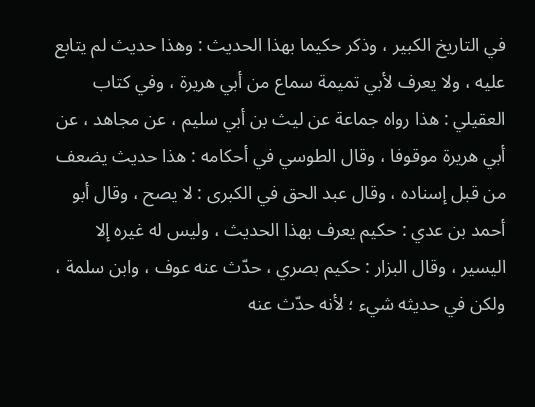في التاريخ الكبير ، وذكر حكيما بهذا الحديث : وهذا حديث لم يتابع عليه ، ولا يعرف لأبي تميمة سماع من أبي هريرة ، وفي كتاب العقيلي : هذا رواه جماعة عن ليث بن أبي سليم ، عن مجاهد ، عن أبي هريرة موقوفا ، وقال الطوسي في أحكامه : هذا حديث يضعف من قبل إسناده ، وقال عبد الحق في الكبرى : لا يصح ، وقال أبو أحمد بن عدي : حكيم يعرف بهذا الحديث ، وليس له غيره إلا اليسير ، وقال البزار : حكيم بصري ، حدّث عنه عوف ، وابن سلمة ، ولكن في حديثه شيء ؛ لأنه حدّث عنه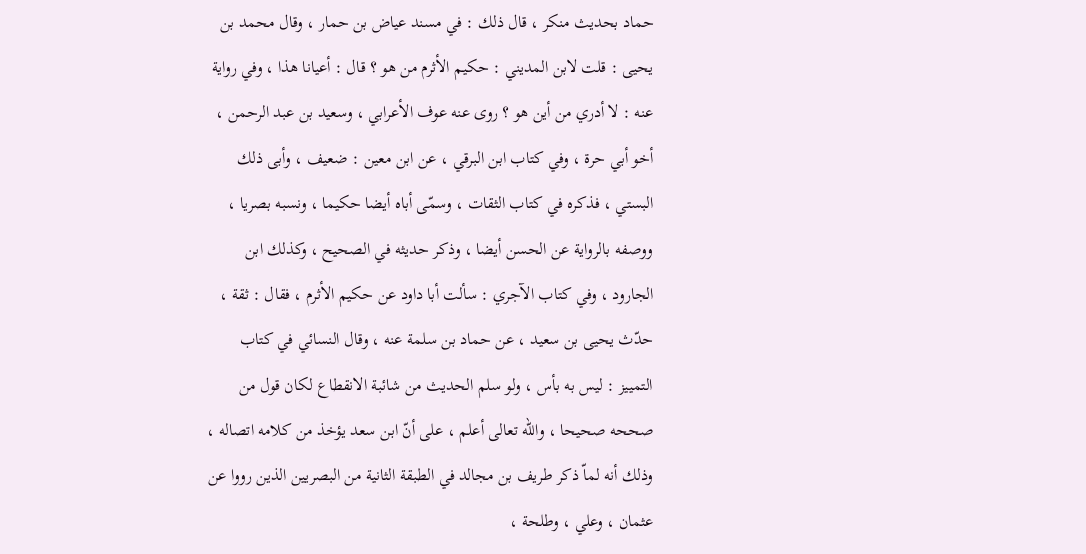حماد بحديث منكر ، قال ذلك : في مسند عياض بن حمار ، وقال محمد بن يحيى : قلت لابن المديني : حكيم الأثرم من هو ؟ قال : أعيانا هذا ، وفي رواية عنه : لا أدري من أين هو ؟ روى عنه عوف الأعرابي ، وسعيد بن عبد الرحمن ، أخو أبي حرة ، وفي كتاب ابن البرقي ، عن ابن معين : ضعيف ، وأبى ذلك البستي ، فذكره في كتاب الثقات ، وسمّى أباه أيضا حكيما ، ونسبه بصريا ، ووصفه بالرواية عن الحسن أيضا ، وذكر حديثه في الصحيح ، وكذلك ابن الجارود ، وفي كتاب الآجري : سألت أبا داود عن حكيم الأثرم ، فقال : ثقة ، حدّث يحيى بن سعيد ، عن حماد بن سلمة عنه ، وقال النسائي في كتاب التمييز : ليس به بأس ، ولو سلم الحديث من شائبة الانقطاع لكان قول من صححه صحيحا ، والله تعالى أعلم ، على أنّ ابن سعد يؤخذ من كلامه اتصاله ، وذلك أنه لماّ ذكر طريف بن مجالد في الطبقة الثانية من البصريين الذين رووا عن عثمان ، وعلي ، وطلحة ،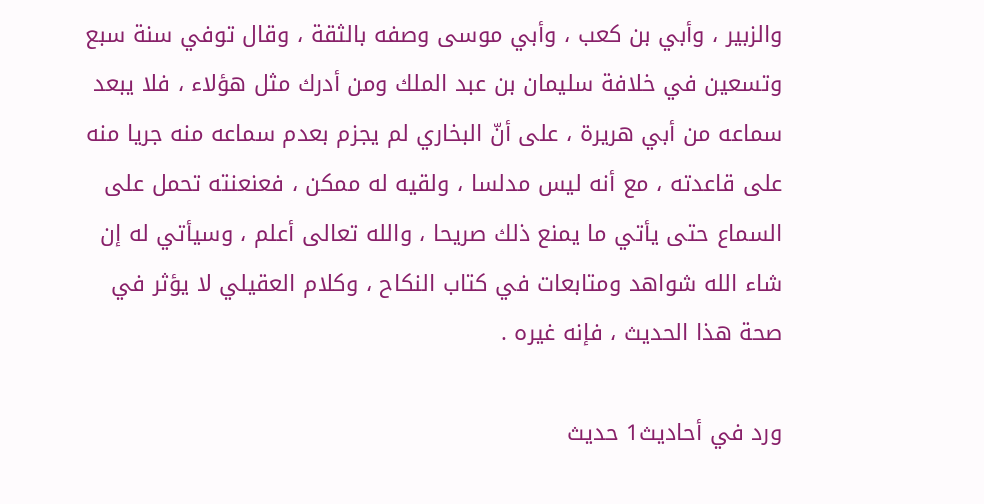والزبير ، وأبي بن كعب ، وأبي موسى وصفه بالثقة ، وقال توفي سنة سبع وتسعين في خلافة سليمان بن عبد الملك ومن أدرك مثل هؤلاء ، فلا يبعد سماعه من أبي هريرة ، على أنّ البخاري لم يجزم بعدم سماعه منه جريا منه على قاعدته ، مع أنه ليس مدلسا ، ولقيه له ممكن ، فعنعنته تحمل على السماع حتى يأتي ما يمنع ذلك صريحا ، والله تعالى أعلم ، وسيأتي له إن شاء الله شواهد ومتابعات في كتاب النكاح ، وكلام العقيلي لا يؤثر في صحة هذا الحديث ، فإنه غيره .

ورد في أحاديث1 حديث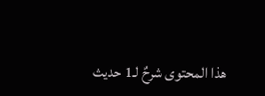هذا المحتوى شرحٌ لـ1 حديث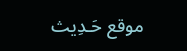موقع حَـدِيث